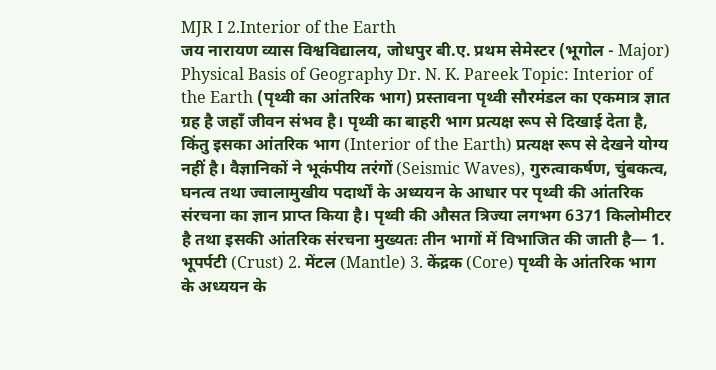MJR I 2.Interior of the Earth
जय नारायण व्यास विश्वविद्यालय, जोधपुर बी.ए. प्रथम सेमेस्टर (भूगोल - Major) Physical Basis of Geography Dr. N. K. Pareek Topic: Interior of the Earth (पृथ्वी का आंतरिक भाग) प्रस्तावना पृथ्वी सौरमंडल का एकमात्र ज्ञात ग्रह है जहाँ जीवन संभव है। पृथ्वी का बाहरी भाग प्रत्यक्ष रूप से दिखाई देता है, किंतु इसका आंतरिक भाग (Interior of the Earth) प्रत्यक्ष रूप से देखने योग्य नहीं है। वैज्ञानिकों ने भूकंपीय तरंगों (Seismic Waves), गुरुत्वाकर्षण, चुंबकत्व, घनत्व तथा ज्वालामुखीय पदार्थों के अध्ययन के आधार पर पृथ्वी की आंतरिक संरचना का ज्ञान प्राप्त किया है। पृथ्वी की औसत त्रिज्या लगभग 6371 किलोमीटर है तथा इसकी आंतरिक संरचना मुख्यतः तीन भागों में विभाजित की जाती है— 1. भूपर्पटी (Crust) 2. मेंटल (Mantle) 3. केंद्रक (Core) पृथ्वी के आंतरिक भाग के अध्ययन के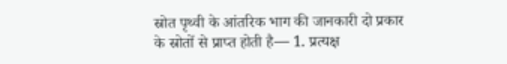स्रोत पृथ्वी के आंतरिक भाग की जानकारी दो प्रकार के स्रोतों से प्राप्त होती है— 1. प्रत्यक्ष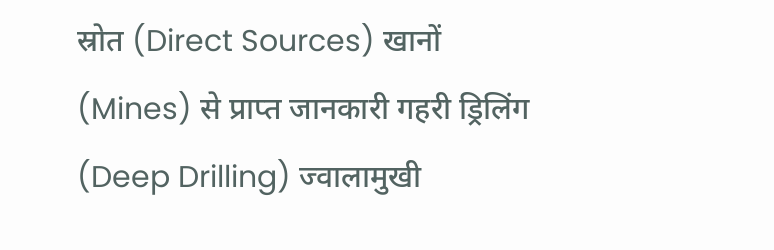स्रोत (Direct Sources) खानों (Mines) से प्राप्त जानकारी गहरी ड्रिलिंग (Deep Drilling) ज्वालामुखी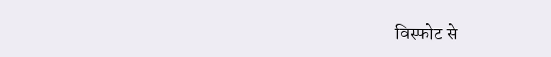विस्फोट से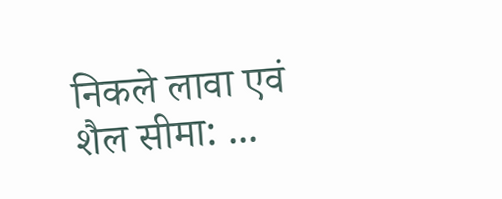निकले लावा एवं शैल सीमा: ...